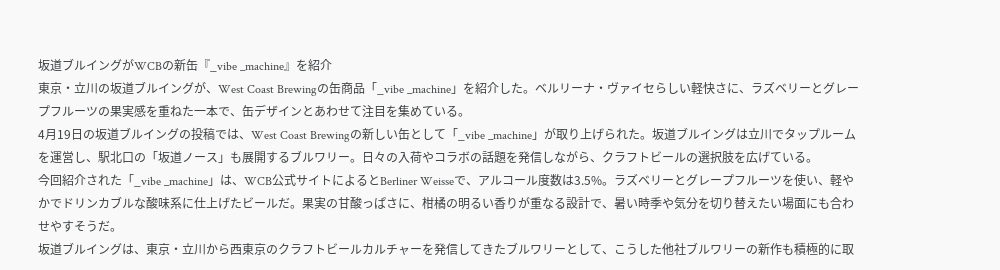坂道ブルイングがWCBの新缶『_vibe _machine』を紹介
東京・立川の坂道ブルイングが、West Coast Brewingの缶商品「_vibe _machine」を紹介した。ベルリーナ・ヴァイセらしい軽快さに、ラズベリーとグレープフルーツの果実感を重ねた一本で、缶デザインとあわせて注目を集めている。
4月19日の坂道ブルイングの投稿では、West Coast Brewingの新しい缶として「_vibe _machine」が取り上げられた。坂道ブルイングは立川でタップルームを運営し、駅北口の「坂道ノース」も展開するブルワリー。日々の入荷やコラボの話題を発信しながら、クラフトビールの選択肢を広げている。
今回紹介された「_vibe _machine」は、WCB公式サイトによるとBerliner Weisseで、アルコール度数は3.5%。ラズベリーとグレープフルーツを使い、軽やかでドリンカブルな酸味系に仕上げたビールだ。果実の甘酸っぱさに、柑橘の明るい香りが重なる設計で、暑い時季や気分を切り替えたい場面にも合わせやすそうだ。
坂道ブルイングは、東京・立川から西東京のクラフトビールカルチャーを発信してきたブルワリーとして、こうした他社ブルワリーの新作も積極的に取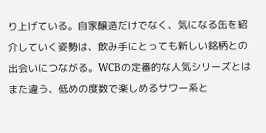り上げている。自家醸造だけでなく、気になる缶を紹介していく姿勢は、飲み手にとっても新しい銘柄との出会いにつながる。WCBの定番的な人気シリーズとはまた違う、低めの度数で楽しめるサワー系と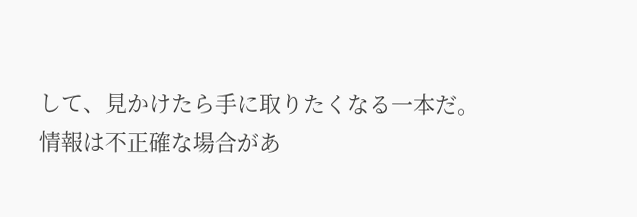して、見かけたら手に取りたくなる一本だ。
情報は不正確な場合があ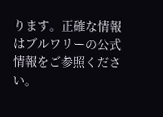ります。正確な情報はブルワリーの公式情報をご参照ください。